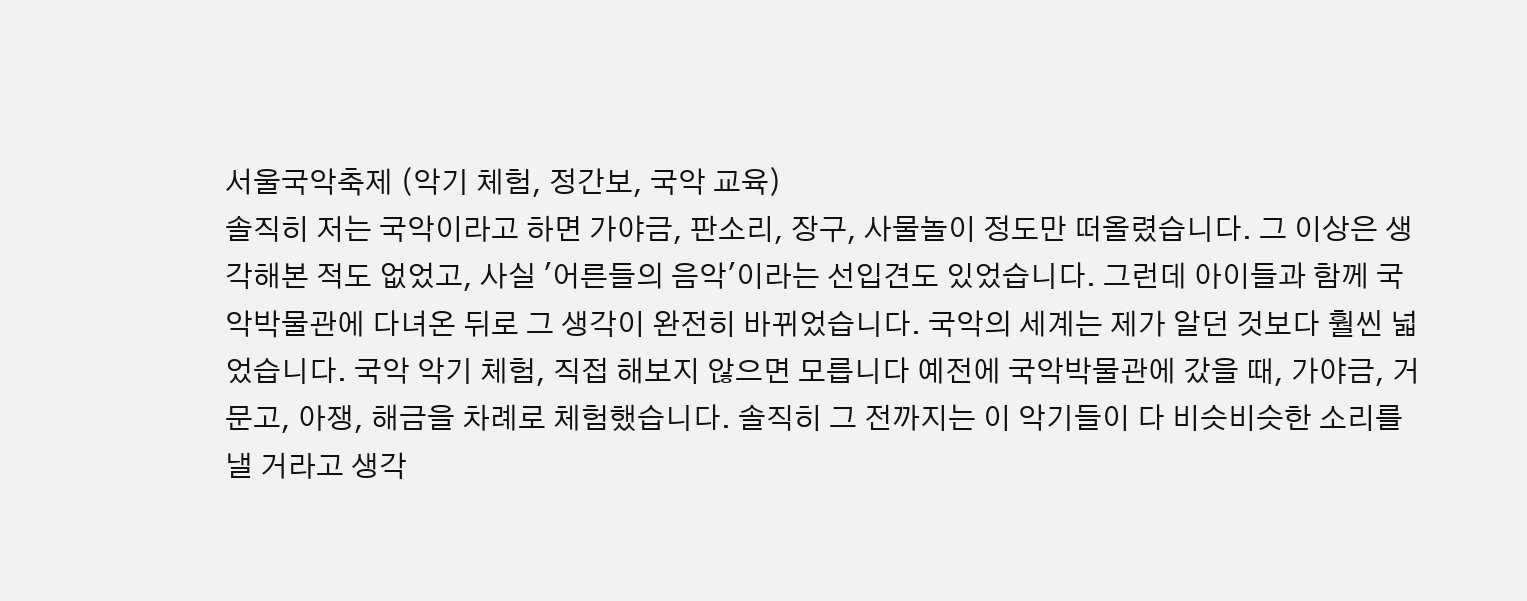서울국악축제 (악기 체험, 정간보, 국악 교육)
솔직히 저는 국악이라고 하면 가야금, 판소리, 장구, 사물놀이 정도만 떠올렸습니다. 그 이상은 생각해본 적도 없었고, 사실 '어른들의 음악'이라는 선입견도 있었습니다. 그런데 아이들과 함께 국악박물관에 다녀온 뒤로 그 생각이 완전히 바뀌었습니다. 국악의 세계는 제가 알던 것보다 훨씬 넓었습니다. 국악 악기 체험, 직접 해보지 않으면 모릅니다 예전에 국악박물관에 갔을 때, 가야금, 거문고, 아쟁, 해금을 차례로 체험했습니다. 솔직히 그 전까지는 이 악기들이 다 비슷비슷한 소리를 낼 거라고 생각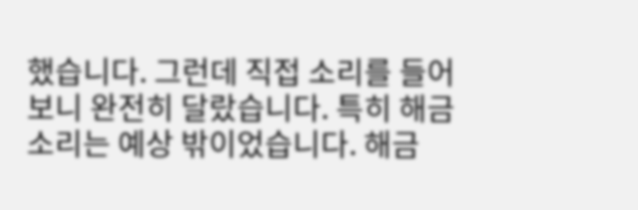했습니다. 그런데 직접 소리를 들어보니 완전히 달랐습니다. 특히 해금 소리는 예상 밖이었습니다. 해금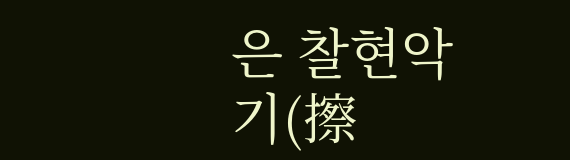은 찰현악기(擦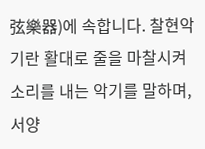弦樂器)에 속합니다. 찰현악기란 활대로 줄을 마찰시켜 소리를 내는 악기를 말하며, 서양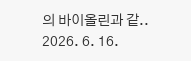의 바이올린과 같..
2026. 6. 16.